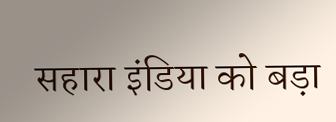सहारा इंडिया को बड़ा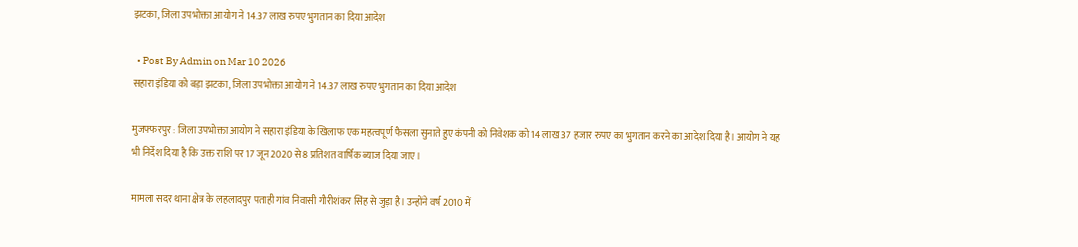झटका, जिला उपभोक्ता आयोग ने 14.37 लाख रुपए भुगतान का दिया आदेश

  • Post By Admin on Mar 10 2026
सहारा इंडिया को बड़ा झटका, जिला उपभोक्ता आयोग ने 14.37 लाख रुपए भुगतान का दिया आदेश

मुजफ्फरपुर : जिला उपभोक्ता आयोग ने सहारा इंडिया के खिलाफ एक महत्वपूर्ण फैसला सुनाते हुए कंपनी को निवेशक को 14 लाख 37 हजार रुपए का भुगतान करने का आदेश दिया है। आयोग ने यह भी निर्देश दिया है कि उक्त राशि पर 17 जून 2020 से 8 प्रतिशत वार्षिक ब्याज दिया जाए।

मामला सदर थाना क्षेत्र के लहलादपुर पताही गांव निवासी गौरीशंकर सिंह से जुड़ा है। उन्होंने वर्ष 2010 में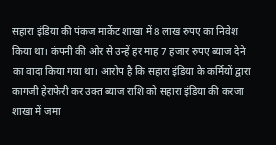सहारा इंडिया की पंकज मार्केट शाखा में 8 लाख रुपए का निवेश किया था। कंपनी की ओर से उन्हें हर माह 7 हजार रुपए ब्याज देने का वादा किया गया था। आरोप है कि सहारा इंडिया के कर्मियों द्वारा कागजी हेराफेरी कर उक्त ब्याज राशि को सहारा इंडिया की करजा शाखा में जमा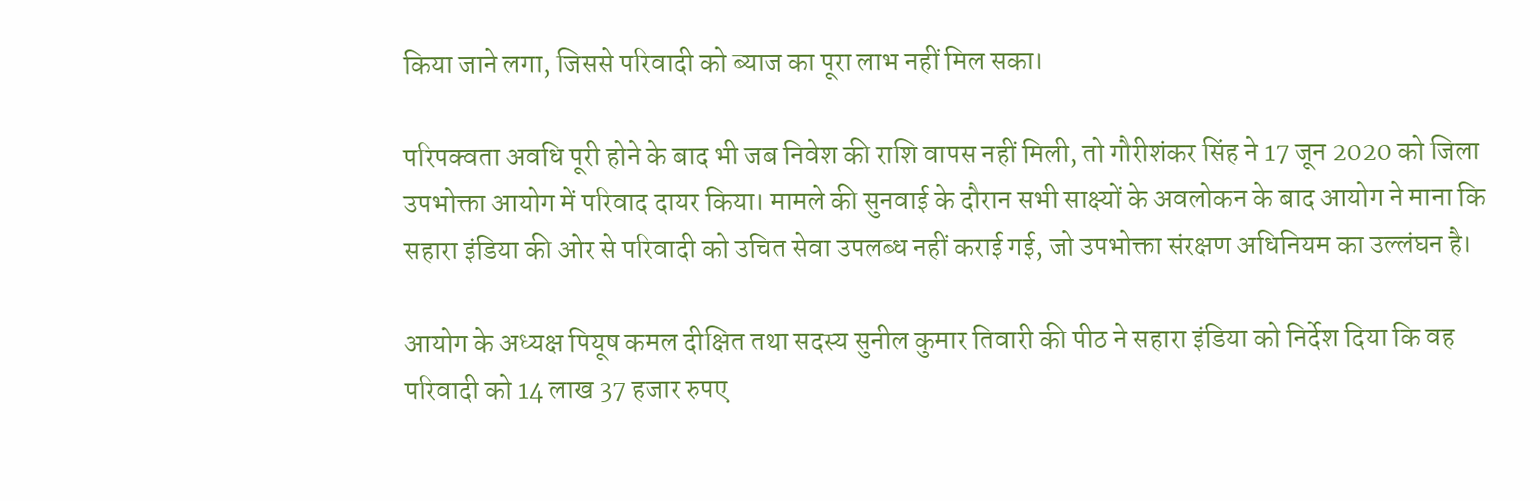किया जाने लगा, जिससे परिवादी को ब्याज का पूरा लाभ नहीं मिल सका।

परिपक्वता अवधि पूरी होने के बाद भी जब निवेश की राशि वापस नहीं मिली, तो गौरीशंकर सिंह ने 17 जून 2020 को जिला उपभोक्ता आयोग में परिवाद दायर किया। मामले की सुनवाई के दौरान सभी साक्ष्यों के अवलोकन के बाद आयोग ने माना कि सहारा इंडिया की ओर से परिवादी को उचित सेवा उपलब्ध नहीं कराई गई, जो उपभोक्ता संरक्षण अधिनियम का उल्लंघन है।

आयोग के अध्यक्ष पियूष कमल दीक्षित तथा सदस्य सुनील कुमार तिवारी की पीठ ने सहारा इंडिया को निर्देश दिया कि वह परिवादी को 14 लाख 37 हजार रुपए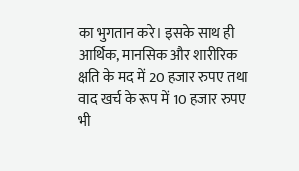का भुगतान करे। इसके साथ ही आर्थिक, मानसिक और शारीरिक क्षति के मद में 20 हजार रुपए तथा वाद खर्च के रूप में 10 हजार रुपए भी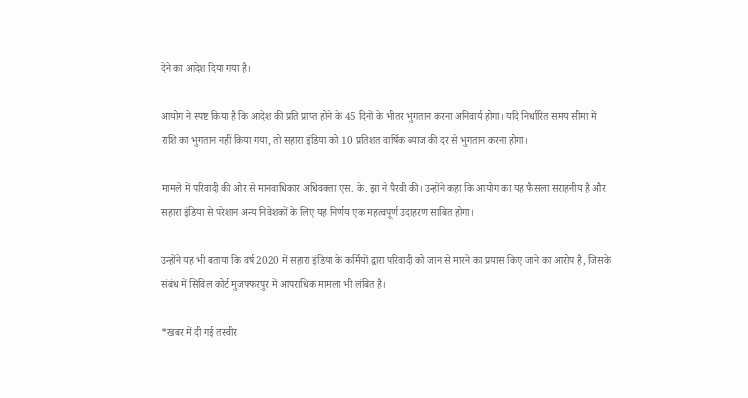देने का आदेश दिया गया है।

आयोग ने स्पष्ट किया है कि आदेश की प्रति प्राप्त होने के 45 दिनों के भीतर भुगतान करना अनिवार्य होगा। यदि निर्धारित समय सीमा में राशि का भुगतान नहीं किया गया, तो सहारा इंडिया को 10 प्रतिशत वार्षिक ब्याज की दर से भुगतान करना होगा।

मामले में परिवादी की ओर से मानवाधिकार अधिवक्ता एस. के. झा ने पैरवी की। उन्होंने कहा कि आयोग का यह फैसला सराहनीय है और सहारा इंडिया से परेशान अन्य निवेशकों के लिए यह निर्णय एक महत्वपूर्ण उदाहरण साबित होगा।

उन्होंने यह भी बताया कि वर्ष 2020 में सहारा इंडिया के कर्मियों द्वारा परिवादी को जान से मारने का प्रयास किए जाने का आरोप है, जिसके संबंध में सिविल कोर्ट मुजफ्फरपुर में आपराधिक मामला भी लंबित है।

*खबर में दी गई तस्वीर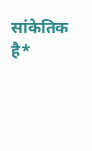सांकेतिक है*